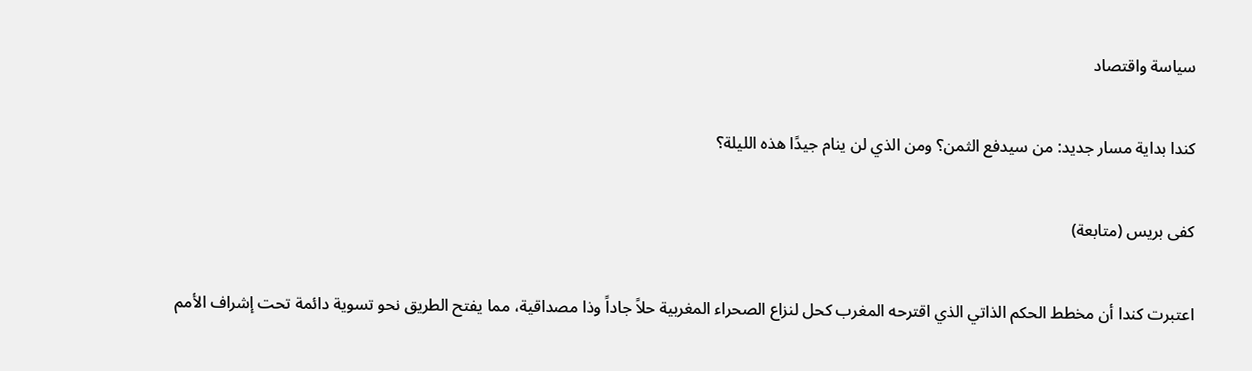سياسة واقتصاد

كندا بداية مسار جديد: من سيدفع الثمن؟ ومن الذي لن ينام جيدًا هذه الليلة؟

كفى بريس (متابعة)

اعتبرت كندا أن مخطط الحكم الذاتي الذي اقترحه المغرب كحل لنزاع الصحراء المغربية حلاً جاداً وذا مصداقية، مما يفتح الطريق نحو تسوية دائمة تحت إشراف الأمم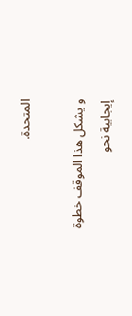المتحدة.

و يشكل هذا الموقف خطوة إيجابية نحو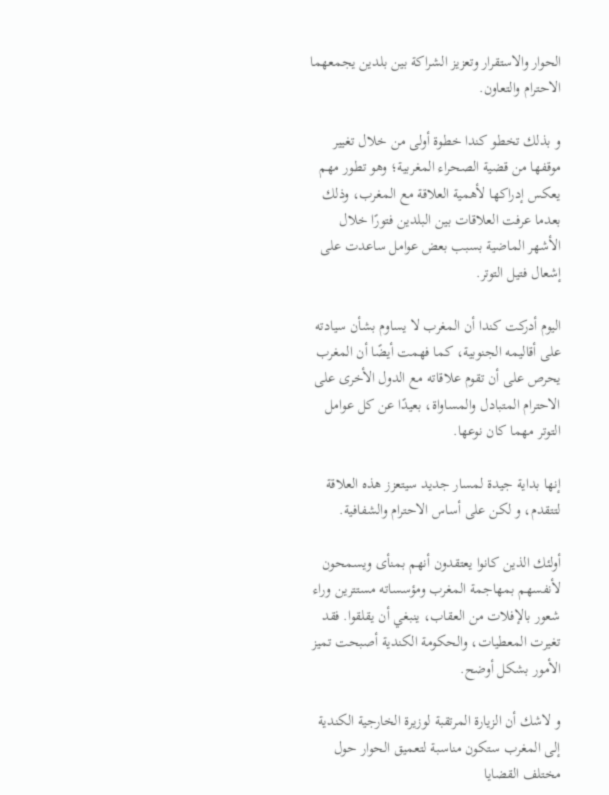الحوار والاستقرار وتعزيز الشراكة بين بلدين يجمعهما الاحترام والتعاون.

و بذلك تخطو كندا خطوة أولى من خلال تغيير موقفها من قضية الصحراء المغربية؛ وهو تطور مهم يعكس إدراكها لأهمية العلاقة مع المغرب، وذلك بعدما عرفت العلاقات بين البلدين فتورًا خلال الأشهر الماضية بسبب بعض عوامل ساعدت على إشعال فتيل التوتر.

اليوم أدركت كندا أن المغرب لا يساوم بشأن سيادته على أقاليمه الجنوبية، كما فهمت أيضًا أن المغرب يحرص على أن تقوم علاقاته مع الدول الأخرى على الاحترام المتبادل والمساواة، بعيدًا عن كل عوامل التوتر مهما كان نوعها.

إنها بداية جيدة لمسار جديد سيتعزز هذه العلاقة لتتقدم، و لكن على أساس الاحترام والشفافية.

أولئك الذين كانوا يعتقدون أنهم بمنأى ويسمحون لأنفسهم بمهاجمة المغرب ومؤسساته مستترين وراء شعور بالإفلات من العقاب، ينبغي أن يقلقوا. فقد تغيرت المعطيات، والحكومة الكندية أصبحت تميز الأمور بشكل أوضح.

و لاشك أن الزيارة المرتقبة لوزيرة الخارجية الكندية إلى المغرب ستكون مناسبة لتعميق الحوار حول مختلف القضايا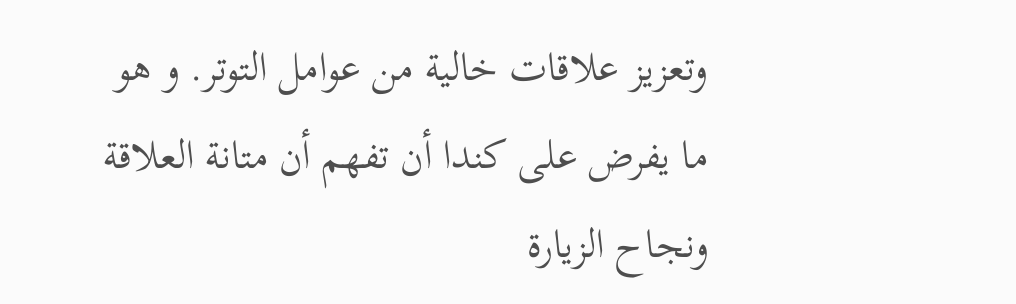وتعزيز علاقات خالية من عوامل التوتر. و هو ما يفرض على كندا أن تفهم أن متانة العلاقة ونجاح الزيارة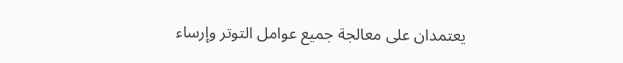يعتمدان على معالجة جميع عوامل التوتر وإرساء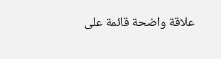علاقة واضحة قائمة على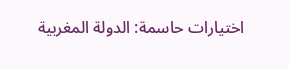اختيارات حاسمة: الدولة المغربية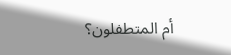أم المتطفلون؟